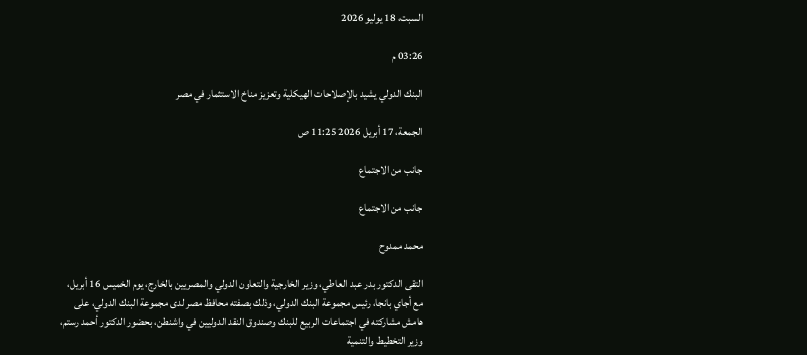السبت، 18 يوليو 2026

03:26 م

البنك الدولي يشيد بالإصلاحات الهيكلية وتعزيز مناخ الاستثمار في مصر

الجمعة، 17 أبريل 2026 11:25 ص

جانب من الاجتماع

جانب من الاجتماع

محمد ممدوح

التقى الدكتور بدر عبد العاطي، وزير الخارجية والتعاون الدولي والمصريين بالخارج، يوم الخميس 16 أبريل، مع أجاي بانجا، رئيس مجموعة البنك الدولي، وذلك بصفته محافظ مصر لدى مجموعة البنك الدولي، على هامش مشاركته في اجتماعات الربيع للبنك وصندوق النقد الدوليين في واشنطن، بحضور الدكتور أحمد رستم، وزير التخطيط والتنمية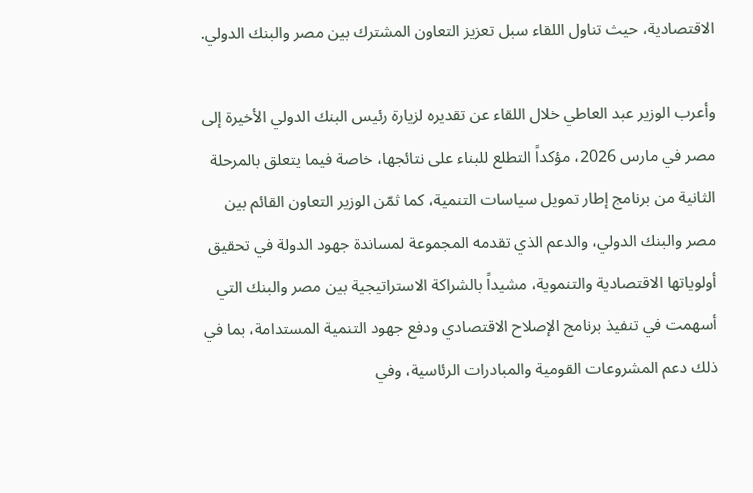الاقتصادية، حيث تناول اللقاء سبل تعزيز التعاون المشترك بين مصر والبنك الدولي.

وأعرب الوزير عبد العاطي خلال اللقاء عن تقديره لزيارة رئيس البنك الدولي الأخيرة إلى مصر في مارس 2026، مؤكداً التطلع للبناء على نتائجها، خاصة فيما يتعلق بالمرحلة الثانية من برنامج إطار تمويل سياسات التنمية، كما ثمّن الوزير التعاون القائم بين مصر والبنك الدولي، والدعم الذي تقدمه المجموعة لمساندة جهود الدولة في تحقيق أولوياتها الاقتصادية والتنموية، مشيداً بالشراكة الاستراتيجية بين مصر والبنك التي أسهمت في تنفيذ برنامج الإصلاح الاقتصادي ودفع جهود التنمية المستدامة، بما في ذلك دعم المشروعات القومية والمبادرات الرئاسية، وفي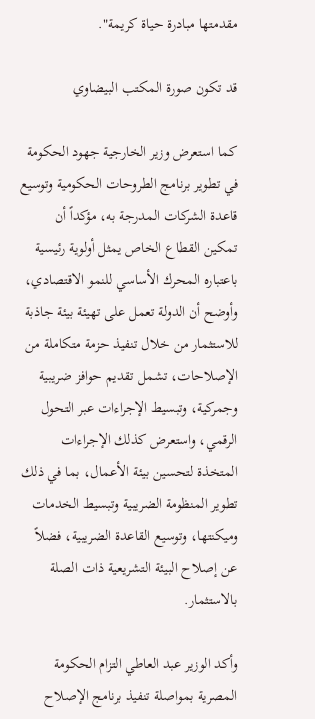مقدمتها مبادرة حياة كريمة".

قد تكون صورة المكتب البيضاوي

كما استعرض وزير الخارجية جهود الحكومة في تطوير برنامج الطروحات الحكومية وتوسيع قاعدة الشركات المدرجة به، مؤكداً أن تمكين القطاع الخاص يمثل أولوية رئيسية باعتباره المحرك الأساسي للنمو الاقتصادي، وأوضح أن الدولة تعمل على تهيئة بيئة جاذبة للاستثمار من خلال تنفيذ حزمة متكاملة من الإصلاحات، تشمل تقديم حوافز ضريبية وجمركية، وتبسيط الإجراءات عبر التحول الرقمي، واستعرض كذلك الإجراءات المتخذة لتحسين بيئة الأعمال، بما في ذلك تطوير المنظومة الضريبية وتبسيط الخدمات وميكنتها، وتوسيع القاعدة الضريبية، فضلاً عن إصلاح البيئة التشريعية ذات الصلة بالاستثمار.

وأكد الوزير عبد العاطي التزام الحكومة المصرية بمواصلة تنفيذ برنامج الإصلاح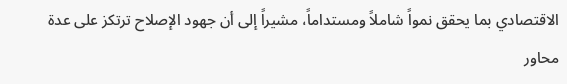الاقتصادي بما يحقق نمواً شاملاً ومستداماً، مشيراً إلى أن جهود الإصلاح ترتكز على عدة محاور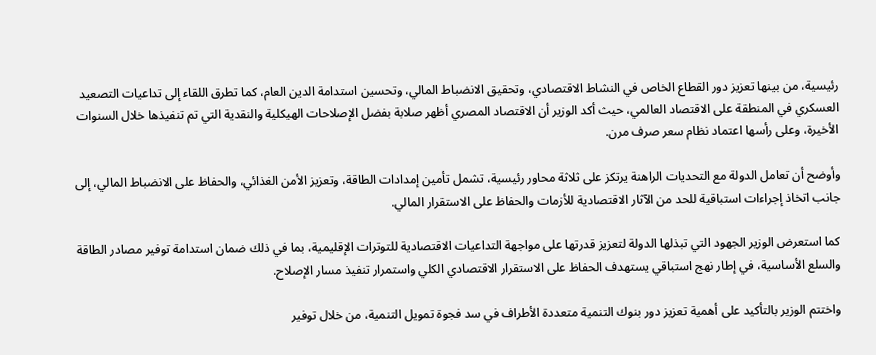رئيسية، من بينها تعزيز دور القطاع الخاص في النشاط الاقتصادي، وتحقيق الانضباط المالي، وتحسين استدامة الدين العام، كما تطرق اللقاء إلى تداعيات التصعيد العسكري في المنطقة على الاقتصاد العالمي، حيث أكد الوزير أن الاقتصاد المصري أظهر صلابة بفضل الإصلاحات الهيكلية والنقدية التي تم تنفيذها خلال السنوات الأخيرة، وعلى رأسها اعتماد نظام سعر صرف مرن.

وأوضح أن تعامل الدولة مع التحديات الراهنة يرتكز على ثلاثة محاور رئيسية، تشمل تأمين إمدادات الطاقة، وتعزيز الأمن الغذائي، والحفاظ على الانضباط المالي، إلى جانب اتخاذ إجراءات استباقية للحد من الآثار الاقتصادية للأزمات والحفاظ على الاستقرار المالي.

كما استعرض الوزير الجهود التي تبذلها الدولة لتعزيز قدرتها على مواجهة التداعيات الاقتصادية للتوترات الإقليمية، بما في ذلك ضمان استدامة توفير مصادر الطاقة والسلع الأساسية، في إطار نهج استباقي يستهدف الحفاظ على الاستقرار الاقتصادي الكلي واستمرار تنفيذ مسار الإصلاح.

واختتم الوزير بالتأكيد على أهمية تعزيز دور بنوك التنمية متعددة الأطراف في سد فجوة تمويل التنمية، من خلال توفير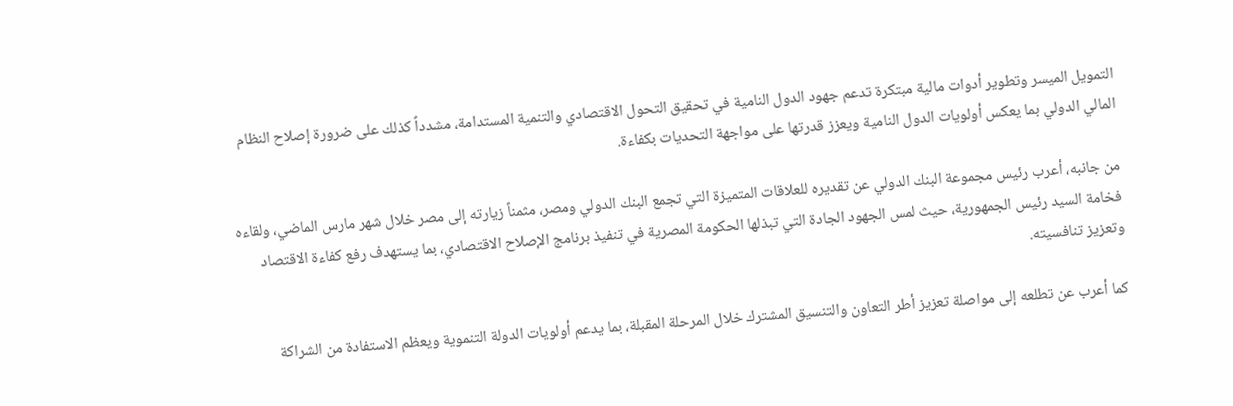التمويل الميسر وتطوير أدوات مالية مبتكرة تدعم جهود الدول النامية في تحقيق التحول الاقتصادي والتنمية المستدامة، مشدداً كذلك على ضرورة إصلاح النظام المالي الدولي بما يعكس أولويات الدول النامية ويعزز قدرتها على مواجهة التحديات بكفاءة.

من جانبه، أعرب رئيس مجموعة البنك الدولي عن تقديره للعلاقات المتميزة التي تجمع البنك الدولي ومصر، مثمناً زيارته إلى مصر خلال شهر مارس الماضي، ولقاءه فخامة السيد رئيس الجمهورية، حيث لمس الجهود الجادة التي تبذلها الحكومة المصرية في تنفيذ برنامج الإصلاح الاقتصادي، بما يستهدف رفع كفاءة الاقتصاد وتعزيز تنافسيته.

كما أعرب عن تطلعه إلى مواصلة تعزيز أطر التعاون والتنسيق المشترك خلال المرحلة المقبلة، بما يدعم أولويات الدولة التنموية ويعظم الاستفادة من الشراكة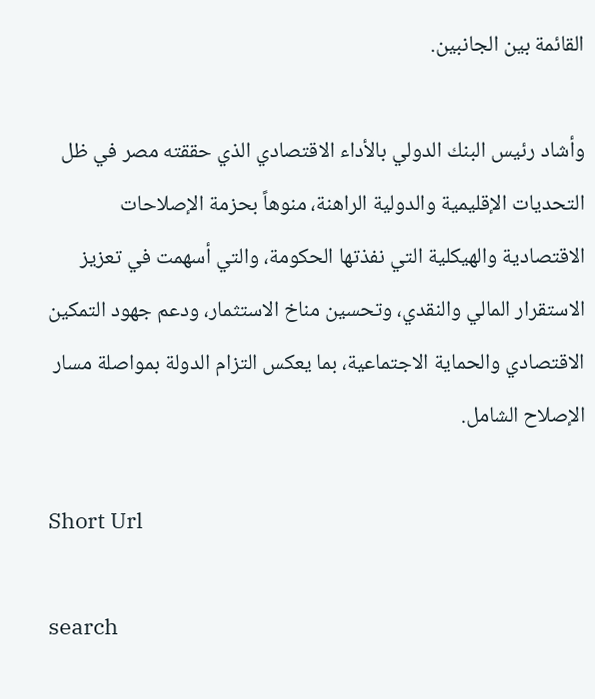القائمة بين الجانبين.

وأشاد رئيس البنك الدولي بالأداء الاقتصادي الذي حققته مصر في ظل التحديات الإقليمية والدولية الراهنة، منوهاً بحزمة الإصلاحات الاقتصادية والهيكلية التي نفذتها الحكومة، والتي أسهمت في تعزيز الاستقرار المالي والنقدي، وتحسين مناخ الاستثمار، ودعم جهود التمكين الاقتصادي والحماية الاجتماعية، بما يعكس التزام الدولة بمواصلة مسار الإصلاح الشامل.

Short Url

search